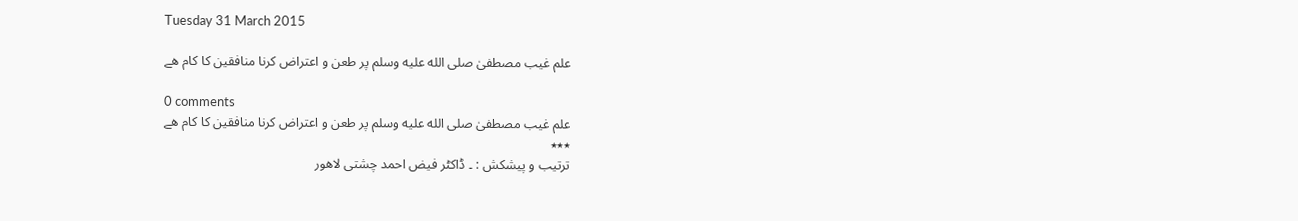Tuesday 31 March 2015

علم غیب مصطفیٰ صلى الله عليه وسلم پر طعن و اعتراض کرنا منافقین کا کام ھے

0 comments
علم غیب مصطفیٰ صلى الله عليه وسلم پر طعن و اعتراض کرنا منافقین کا کام ھے
٭٭٭
ترتیب و پیشکش : ۔ ڈاکٹر فیض احمد چشتی لاھور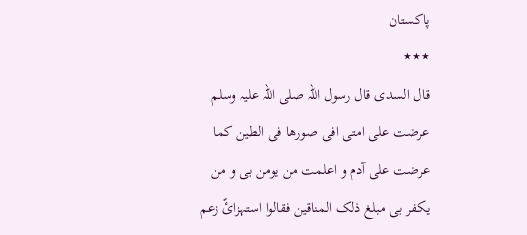پاکستان
٭٭٭
قال السدی قال رسول اللہ صلی اللہ علیہ وسلم عرضت علی امتی افی صورھا فی الطین کما عرضت علی آدم و اعلمت من یومن بی و من یکفر بی مبلغ ذلک المناقین فقالوا استہزائً زعم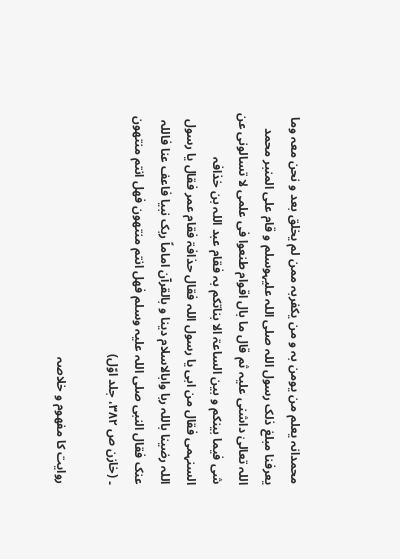محمدانہ یعلم من یومن بہ و من یکفربہ ممن لم یخلق بعد و نحن معہ وما یعرفنا مبلغ ذلک رسول اللہ صلی اللہ علیہوسلم و قام علی المنبر محمد اللہ تعالیٰ داشنی علیہ ثم قال ما بال اقوام طنعوا فی علمی لا تسالونی عن شی فیما بینکم و بین الساعۃ الا بناتکم بہ فقام عبد اللہ بن خذافہ السنہمی فقال من ابی یا رسول اللہ فقال حذافۃ فقام عمر فقال یا رسول اللہ رضینا باللہ ربا وابالاسلام دینا و بالقرآن اماماً ربک نبیا فاعف عنا فاللہ عنک فقال النبی صلی اللہ علیہ وسلم فھل انتم منتھون فھل انتم منتھون ۔ (خازن ص ۳۸۲، جلد اوّل)

روایت کا مفھوم و خلاصہ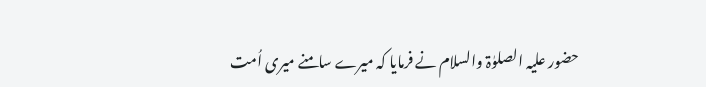حضور علیہ الصلوٰۃ والسلام نے فرمایا کہ میرے سامنے میری اُمت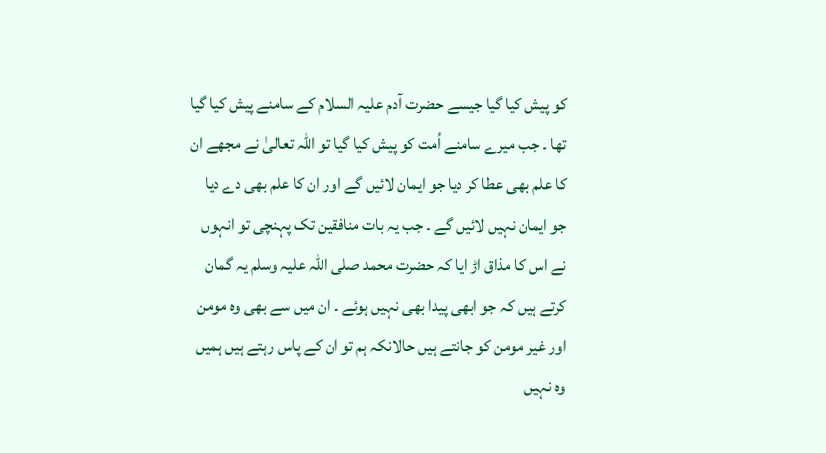کو پیش کیا گیا جیسے حضرت آدم علیہ السلام کے سامنے پیش کیا گیا تھا ۔ جب میرے سامنے اُمت کو پیش کیا گیا تو اللہ تعالیٰ نے مجھے ان کا علم بھی عطا کر دیا جو ایمان لائیں گے اور ان کا علم بھی دے دیا جو ایمان نہیں لائیں گے ۔ جب یہ بات منافقین تک پہنچی تو انہوں نے اس کا مذاق اڑ ایا کہ حضرت محمد صلی اللہ علیہ وسلم یہ گمان کرتے ہیں کہ جو ابھی پیدا بھی نہیں ہوئے ۔ ان میں سے بھی وہ مومن اور غیر مومن کو جانتے ہیں حالانکہ ہم تو ان کے پاس رہتے ہیں ہمیں وہ نہیں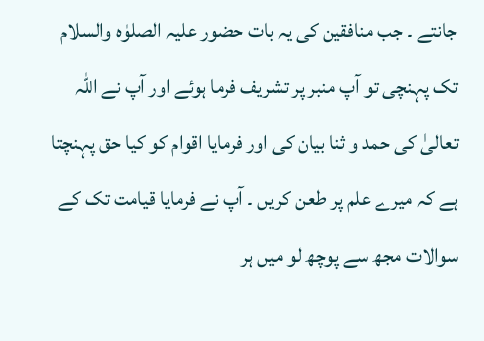جانتے ۔ جب منافقین کی یہ بات حضور علیہ الصلوٰہ والسلام تک پہنچی تو آپ منبر پر تشریف فرما ہوئے اور آپ نے اللہ تعالیٰ کی حمد و ثنا بیان کی اور فرمایا اقوام کو کیا حق پہنچتا ہے کہ میرے علم پر طعن کریں ۔ آپ نے فرمایا قیامت تک کے سوالات مجھ سے پوچھ لو میں ہر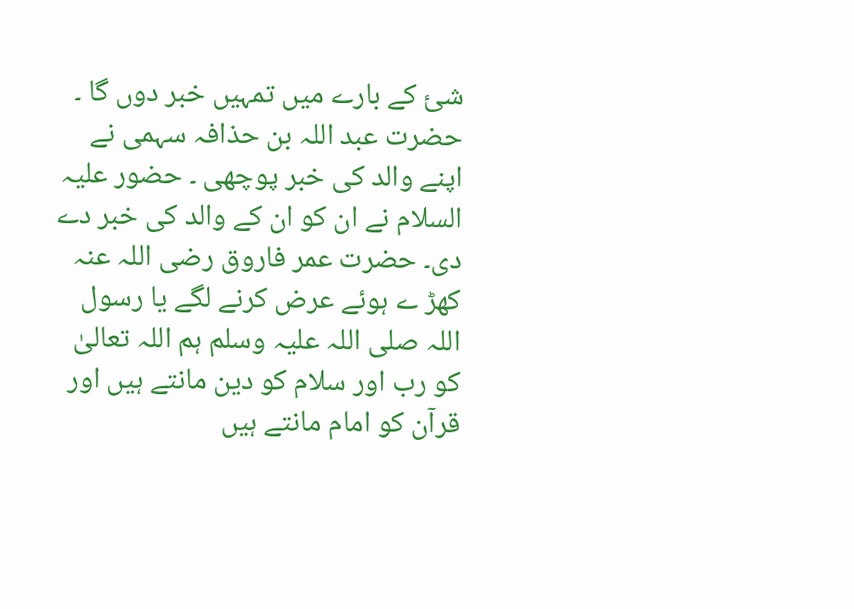شیٔ کے بارے میں تمہیں خبر دوں گا ۔ حضرت عبد اللہ بن حذافہ سہمی نے اپنے والد کی خبر پوچھی ۔ حضور علیہ السلام نے ان کو ان کے والد کی خبر دے دی۔ حضرت عمر فاروق رضی اللہ عنہ کھڑ ے ہوئے عرض کرنے لگے یا رسول اللہ صلی اللہ علیہ وسلم ہم اللہ تعالیٰ کو رب اور سلام کو دین مانتے ہیں اور قرآن کو امام مانتے ہیں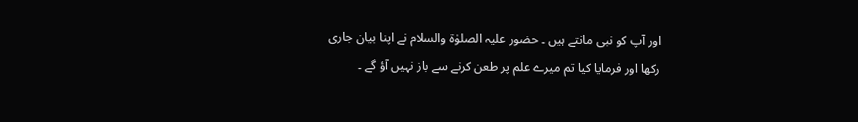اور آپ کو نبی مانتے ہیں ۔ حضور علیہ الصلوٰۃ والسلام نے اپنا بیان جاری رکھا اور فرمایا کیا تم میرے علم پر طعن کرنے سے باز نہیں آؤ گے ۔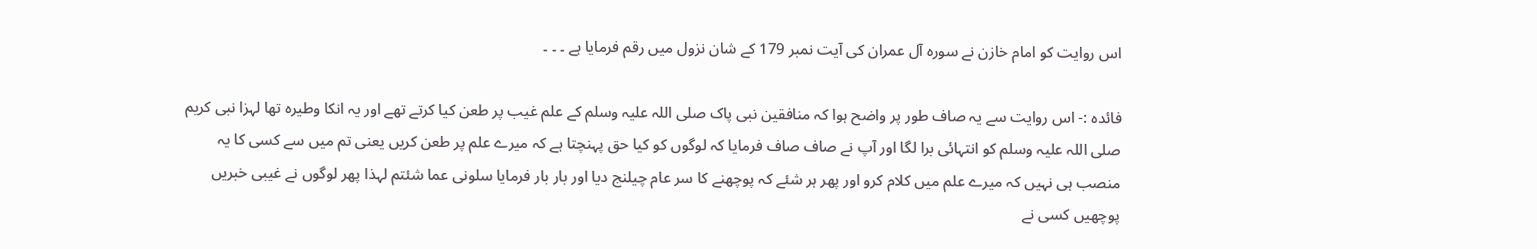اس روایت کو امام خازن نے سورہ آل عمران کی آیت نمبر 179 کے شان نزول میں رقم فرمایا ہے ۔ ۔ ۔

فائدہ :- اس روایت سے یہ صاف طور پر واضح ہوا کہ منافقین نبی پاک صلی اللہ علیہ وسلم کے علم غیب پر طعن کیا کرتے تھے اور یہ انکا وطیرہ تھا لہزا نبی کریم صلی اللہ علیہ وسلم کو انتہائی برا لگا اور آپ نے صاف صاف فرمایا کہ لوگوں کو کیا حق پہنچتا ہے کہ میرے علم پر طعن کریں یعنی تم میں سے کسی کا یہ منصب ہی نہیں کہ میرے علم میں کلام کرو اور پھر ہر شئے کہ پوچھنے کا سر عام چیلنج دیا اور بار بار فرمایا سلونی عما شئتم لہذا پھر لوگوں نے غیبی خبریں پوچھیں کسی نے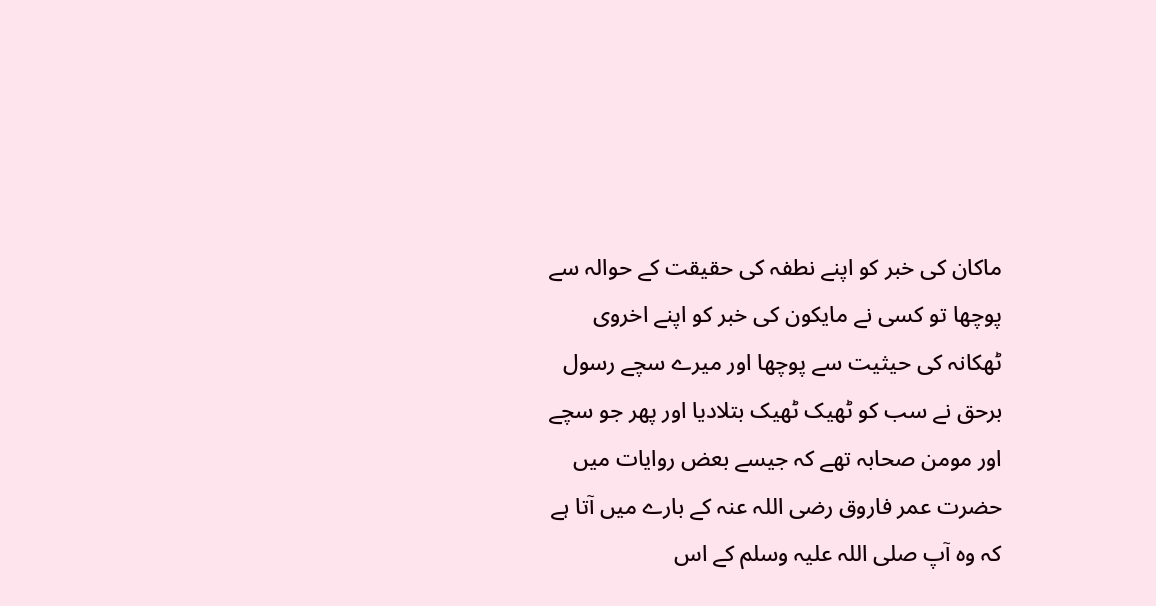ماکان کی خبر کو اپنے نطفہ کی حقیقت کے حوالہ سے پوچھا تو کسی نے مایکون کی خبر کو اپنے اخروی ٹھکانہ کی حیثیت سے پوچھا اور میرے سچے رسول برحق نے سب کو ٹھیک ٹھیک بتلادیا اور پھر جو سچے اور مومن صحابہ تھے کہ جیسے بعض روایات میں حضرت عمر فاروق رضی اللہ عنہ کے بارے میں آتا ہے کہ وہ آپ صلی اللہ علیہ وسلم کے اس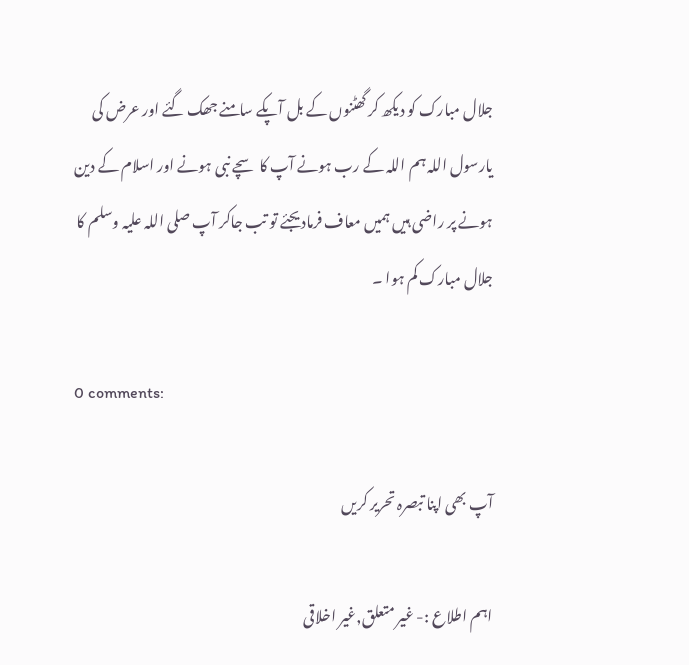جلال مبارک کو دیکھ کر گھٹنوں کے بل آپکے سامنے جھک گئے اور عرض کی یارسول اللہ ہم اللہ کے رب ہونے آپ کا سچے نبی ہونے اور اسلام کے دین ہونے پر راضی ہیں ہمیں معاف فرمادیجئے تو تب جاکر آپ صلی اللہ علیہ وسلم کا جلال مبارک کم ہوا ۔

0 comments:

آپ بھی اپنا تبصرہ تحریر کریں

اہم اطلاع :- غیر متعلق,غیر اخلاقی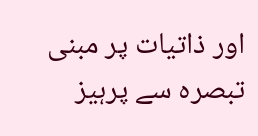اور ذاتیات پر مبنی تبصرہ سے پرہیز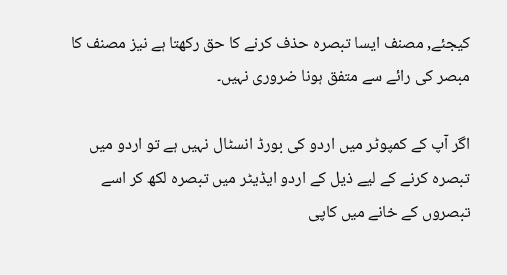کیجئے, مصنف ایسا تبصرہ حذف کرنے کا حق رکھتا ہے نیز مصنف کا مبصر کی رائے سے متفق ہونا ضروری نہیں۔

اگر آپ کے کمپوٹر میں اردو کی بورڈ انسٹال نہیں ہے تو اردو میں تبصرہ کرنے کے لیے ذیل کے اردو ایڈیٹر میں تبصرہ لکھ کر اسے تبصروں کے خانے میں کاپی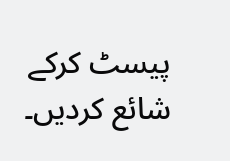پیسٹ کرکے شائع کردیں۔